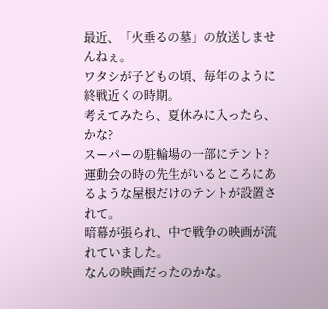最近、「火垂るの墓」の放送しませんねぇ。
ワタシが子どもの頃、毎年のように終戦近くの時期。
考えてみたら、夏休みに入ったら、かな?
スーパーの駐輪場の一部にテント?
運動会の時の先生がいるところにあるような屋根だけのテントが設置されて。
暗幕が張られ、中で戦争の映画が流れていました。
なんの映画だったのかな。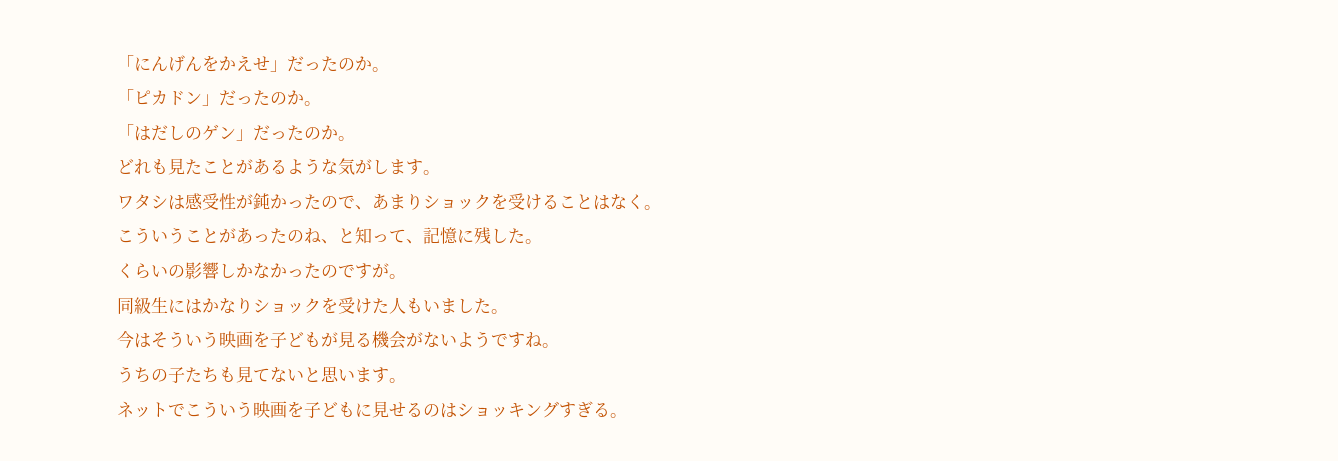「にんげんをかえせ」だったのか。
「ピカドン」だったのか。
「はだしのゲン」だったのか。
どれも見たことがあるような気がします。
ワタシは感受性が鈍かったので、あまりショックを受けることはなく。
こういうことがあったのね、と知って、記憶に残した。
くらいの影響しかなかったのですが。
同級生にはかなりショックを受けた人もいました。
今はそういう映画を子どもが見る機会がないようですね。
うちの子たちも見てないと思います。
ネットでこういう映画を子どもに見せるのはショッキングすぎる。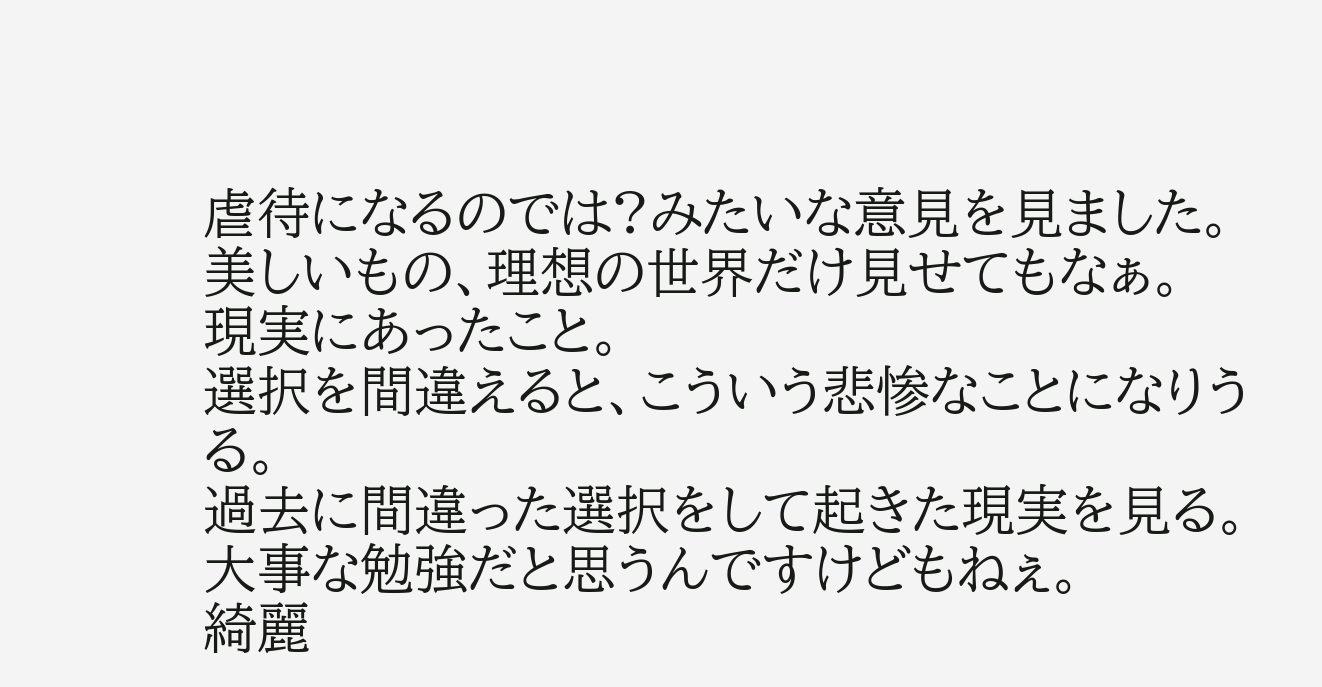虐待になるのでは?みたいな意見を見ました。
美しいもの、理想の世界だけ見せてもなぁ。
現実にあったこと。
選択を間違えると、こういう悲惨なことになりうる。
過去に間違った選択をして起きた現実を見る。
大事な勉強だと思うんですけどもねぇ。
綺麗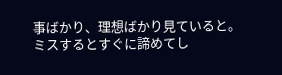事ばかり、理想ばかり見ていると。
ミスするとすぐに諦めてし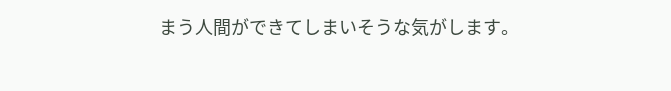まう人間ができてしまいそうな気がします。